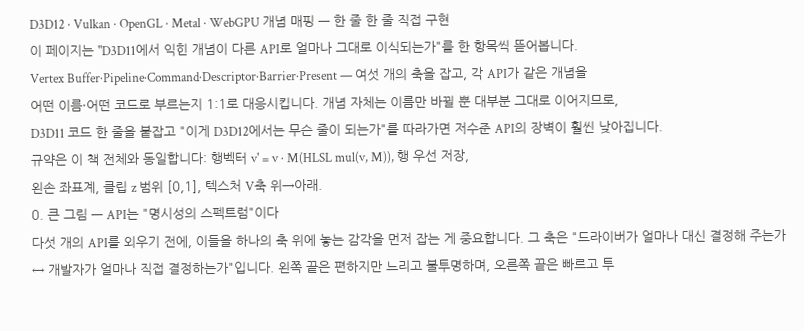D3D12 · Vulkan · OpenGL · Metal · WebGPU 개념 매핑 — 한 줄 한 줄 직접 구현
이 페이지는 "D3D11에서 익힌 개념이 다른 API로 얼마나 그대로 이식되는가"를 한 항목씩 뜯어봅니다.
Vertex Buffer·Pipeline·Command·Descriptor·Barrier·Present — 여섯 개의 축을 잡고, 각 API가 같은 개념을
어떤 이름·어떤 코드로 부르는지 1:1로 대응시킵니다. 개념 자체는 이름만 바뀔 뿐 대부분 그대로 이어지므로,
D3D11 코드 한 줄을 붙잡고 "이게 D3D12에서는 무슨 줄이 되는가"를 따라가면 저수준 API의 장벽이 훨씬 낮아집니다.
규약은 이 책 전체와 동일합니다: 행벡터 v' = v · M(HLSL mul(v, M)), 행 우선 저장,
왼손 좌표계, 클립 z 범위 [0,1], 텍스처 V축 위→아래.
0. 큰 그림 — API는 "명시성의 스펙트럼"이다
다섯 개의 API를 외우기 전에, 이들을 하나의 축 위에 놓는 감각을 먼저 잡는 게 중요합니다. 그 축은 "드라이버가 얼마나 대신 결정해 주는가 ↔ 개발자가 얼마나 직접 결정하는가"입니다. 왼쪽 끝은 편하지만 느리고 불투명하며, 오른쪽 끝은 빠르고 투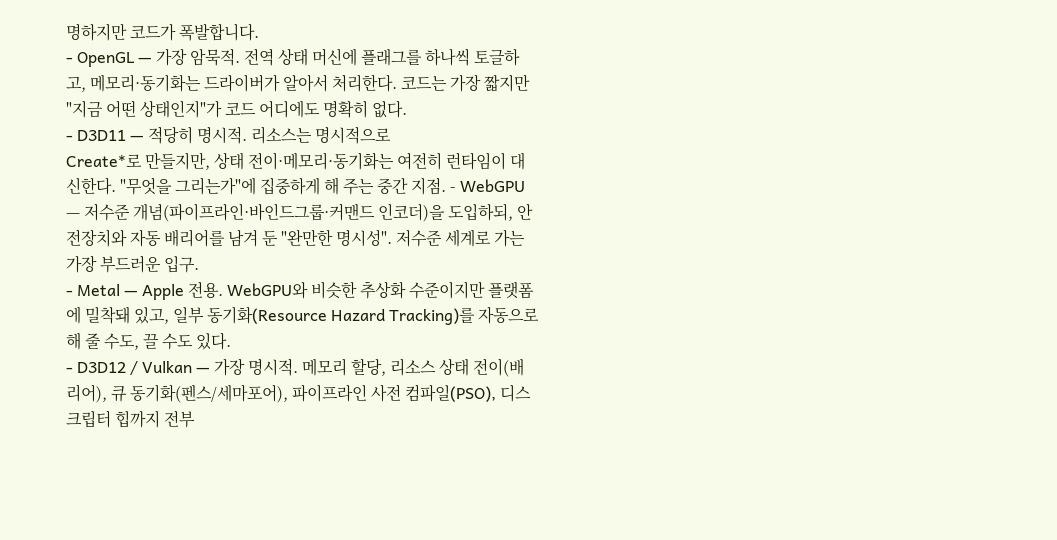명하지만 코드가 폭발합니다.
- OpenGL — 가장 암묵적. 전역 상태 머신에 플래그를 하나씩 토글하고, 메모리·동기화는 드라이버가 알아서 처리한다. 코드는 가장 짧지만 "지금 어떤 상태인지"가 코드 어디에도 명확히 없다.
- D3D11 — 적당히 명시적. 리소스는 명시적으로
Create*로 만들지만, 상태 전이·메모리·동기화는 여전히 런타임이 대신한다. "무엇을 그리는가"에 집중하게 해 주는 중간 지점. - WebGPU — 저수준 개념(파이프라인·바인드그룹·커맨드 인코더)을 도입하되, 안전장치와 자동 배리어를 남겨 둔 "완만한 명시성". 저수준 세계로 가는 가장 부드러운 입구.
- Metal — Apple 전용. WebGPU와 비슷한 추상화 수준이지만 플랫폼에 밀착돼 있고, 일부 동기화(Resource Hazard Tracking)를 자동으로 해 줄 수도, 끌 수도 있다.
- D3D12 / Vulkan — 가장 명시적. 메모리 할당, 리소스 상태 전이(배리어), 큐 동기화(펜스/세마포어), 파이프라인 사전 컴파일(PSO), 디스크립터 힙까지 전부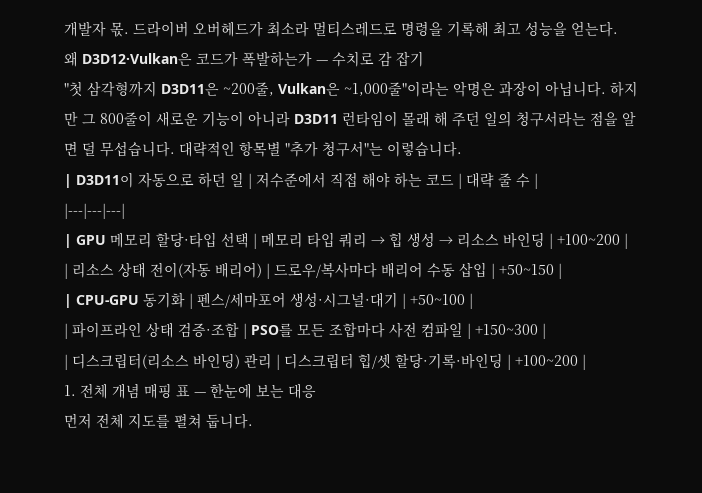개발자 몫. 드라이버 오버헤드가 최소라 멀티스레드로 명령을 기록해 최고 성능을 얻는다.
왜 D3D12·Vulkan은 코드가 폭발하는가 — 수치로 감 잡기
"첫 삼각형까지 D3D11은 ~200줄, Vulkan은 ~1,000줄"이라는 악명은 과장이 아닙니다. 하지만 그 800줄이 새로운 기능이 아니라 D3D11 런타임이 몰래 해 주던 일의 청구서라는 점을 알면 덜 무섭습니다. 대략적인 항목별 "추가 청구서"는 이렇습니다.
| D3D11이 자동으로 하던 일 | 저수준에서 직접 해야 하는 코드 | 대략 줄 수 |
|---|---|---|
| GPU 메모리 할당·타입 선택 | 메모리 타입 쿼리 → 힙 생성 → 리소스 바인딩 | +100~200 |
| 리소스 상태 전이(자동 배리어) | 드로우/복사마다 배리어 수동 삽입 | +50~150 |
| CPU-GPU 동기화 | 펜스/세마포어 생성·시그널·대기 | +50~100 |
| 파이프라인 상태 검증·조합 | PSO를 모든 조합마다 사전 컴파일 | +150~300 |
| 디스크립터(리소스 바인딩) 관리 | 디스크립터 힙/셋 할당·기록·바인딩 | +100~200 |
1. 전체 개념 매핑 표 — 한눈에 보는 대응
먼저 전체 지도를 펼쳐 둡니다.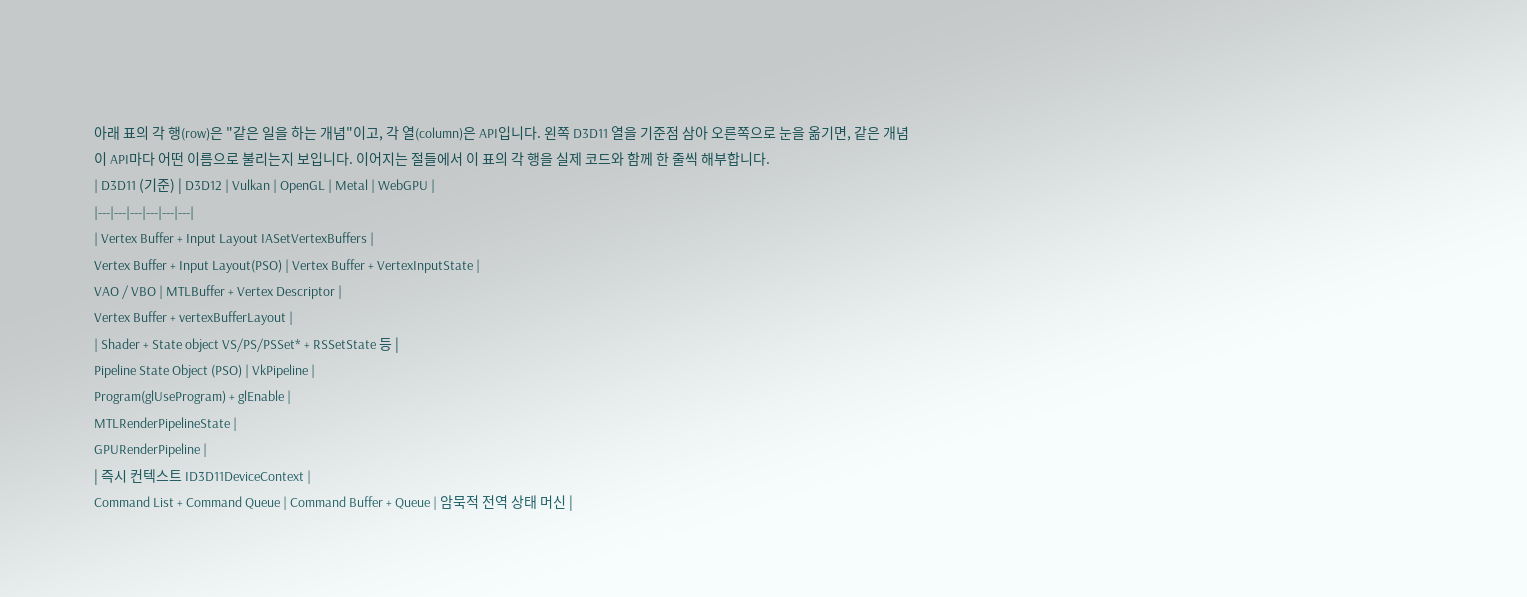아래 표의 각 행(row)은 "같은 일을 하는 개념"이고, 각 열(column)은 API입니다. 왼쪽 D3D11 열을 기준점 삼아 오른쪽으로 눈을 옮기면, 같은 개념이 API마다 어떤 이름으로 불리는지 보입니다. 이어지는 절들에서 이 표의 각 행을 실제 코드와 함께 한 줄씩 해부합니다.
| D3D11 (기준) | D3D12 | Vulkan | OpenGL | Metal | WebGPU |
|---|---|---|---|---|---|
| Vertex Buffer + Input Layout IASetVertexBuffers |
Vertex Buffer + Input Layout(PSO) | Vertex Buffer + VertexInputState |
VAO / VBO | MTLBuffer + Vertex Descriptor |
Vertex Buffer + vertexBufferLayout |
| Shader + State object VS/PS/PSSet* + RSSetState 등 |
Pipeline State Object (PSO) | VkPipeline |
Program(glUseProgram) + glEnable |
MTLRenderPipelineState |
GPURenderPipeline |
| 즉시 컨텍스트 ID3D11DeviceContext |
Command List + Command Queue | Command Buffer + Queue | 암묵적 전역 상태 머신 |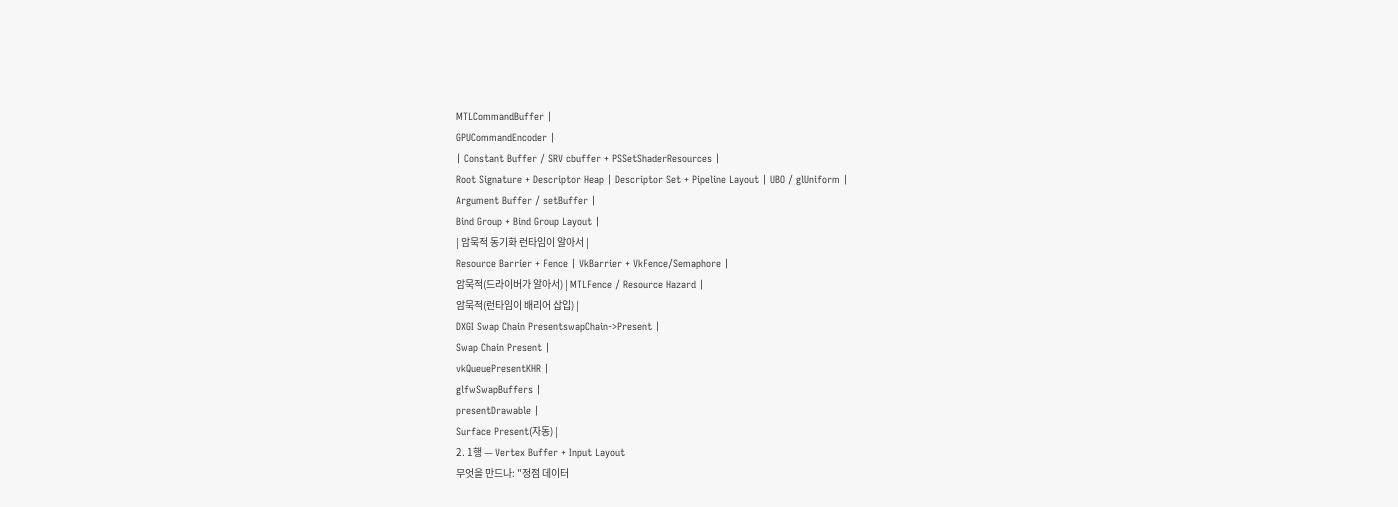MTLCommandBuffer |
GPUCommandEncoder |
| Constant Buffer / SRV cbuffer + PSSetShaderResources |
Root Signature + Descriptor Heap | Descriptor Set + Pipeline Layout | UBO / glUniform |
Argument Buffer / setBuffer |
Bind Group + Bind Group Layout |
| 암묵적 동기화 런타임이 알아서 |
Resource Barrier + Fence | VkBarrier + VkFence/Semaphore |
암묵적(드라이버가 알아서) | MTLFence / Resource Hazard |
암묵적(런타임이 배리어 삽입) |
DXGI Swap Chain PresentswapChain->Present |
Swap Chain Present |
vkQueuePresentKHR |
glfwSwapBuffers |
presentDrawable |
Surface Present(자동) |
2. 1행 — Vertex Buffer + Input Layout
무엇을 만드나: "정점 데이터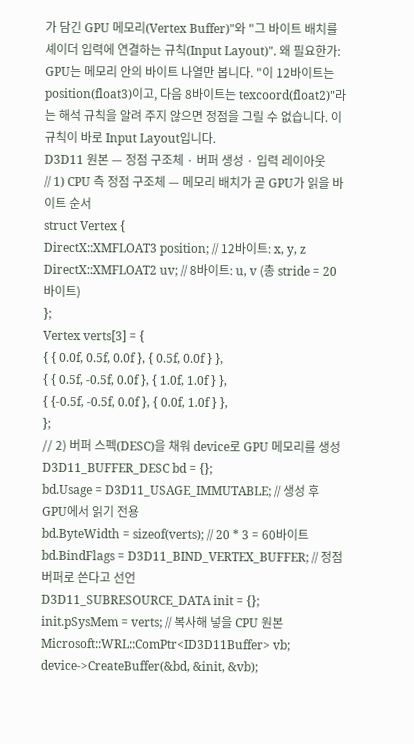가 담긴 GPU 메모리(Vertex Buffer)"와 "그 바이트 배치를 셰이더 입력에 연결하는 규칙(Input Layout)". 왜 필요한가: GPU는 메모리 안의 바이트 나열만 봅니다. "이 12바이트는 position(float3)이고, 다음 8바이트는 texcoord(float2)"라는 해석 규칙을 알려 주지 않으면 정점을 그릴 수 없습니다. 이 규칙이 바로 Input Layout입니다.
D3D11 원본 — 정점 구조체 · 버퍼 생성 · 입력 레이아웃
// 1) CPU 측 정점 구조체 — 메모리 배치가 곧 GPU가 읽을 바이트 순서
struct Vertex {
DirectX::XMFLOAT3 position; // 12바이트: x, y, z
DirectX::XMFLOAT2 uv; // 8바이트: u, v (총 stride = 20바이트)
};
Vertex verts[3] = {
{ { 0.0f, 0.5f, 0.0f }, { 0.5f, 0.0f } },
{ { 0.5f, -0.5f, 0.0f }, { 1.0f, 1.0f } },
{ {-0.5f, -0.5f, 0.0f }, { 0.0f, 1.0f } },
};
// 2) 버퍼 스펙(DESC)을 채워 device로 GPU 메모리를 생성
D3D11_BUFFER_DESC bd = {};
bd.Usage = D3D11_USAGE_IMMUTABLE; // 생성 후 GPU에서 읽기 전용
bd.ByteWidth = sizeof(verts); // 20 * 3 = 60바이트
bd.BindFlags = D3D11_BIND_VERTEX_BUFFER; // 정점 버퍼로 쓴다고 선언
D3D11_SUBRESOURCE_DATA init = {};
init.pSysMem = verts; // 복사해 넣을 CPU 원본
Microsoft::WRL::ComPtr<ID3D11Buffer> vb;
device->CreateBuffer(&bd, &init, &vb);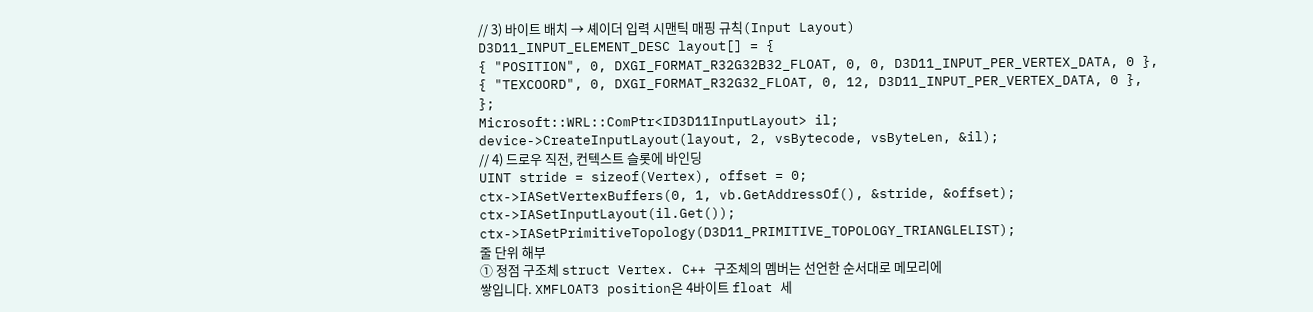// 3) 바이트 배치 → 셰이더 입력 시맨틱 매핑 규칙(Input Layout)
D3D11_INPUT_ELEMENT_DESC layout[] = {
{ "POSITION", 0, DXGI_FORMAT_R32G32B32_FLOAT, 0, 0, D3D11_INPUT_PER_VERTEX_DATA, 0 },
{ "TEXCOORD", 0, DXGI_FORMAT_R32G32_FLOAT, 0, 12, D3D11_INPUT_PER_VERTEX_DATA, 0 },
};
Microsoft::WRL::ComPtr<ID3D11InputLayout> il;
device->CreateInputLayout(layout, 2, vsBytecode, vsByteLen, &il);
// 4) 드로우 직전, 컨텍스트 슬롯에 바인딩
UINT stride = sizeof(Vertex), offset = 0;
ctx->IASetVertexBuffers(0, 1, vb.GetAddressOf(), &stride, &offset);
ctx->IASetInputLayout(il.Get());
ctx->IASetPrimitiveTopology(D3D11_PRIMITIVE_TOPOLOGY_TRIANGLELIST);
줄 단위 해부
① 정점 구조체 struct Vertex. C++ 구조체의 멤버는 선언한 순서대로 메모리에
쌓입니다. XMFLOAT3 position은 4바이트 float 세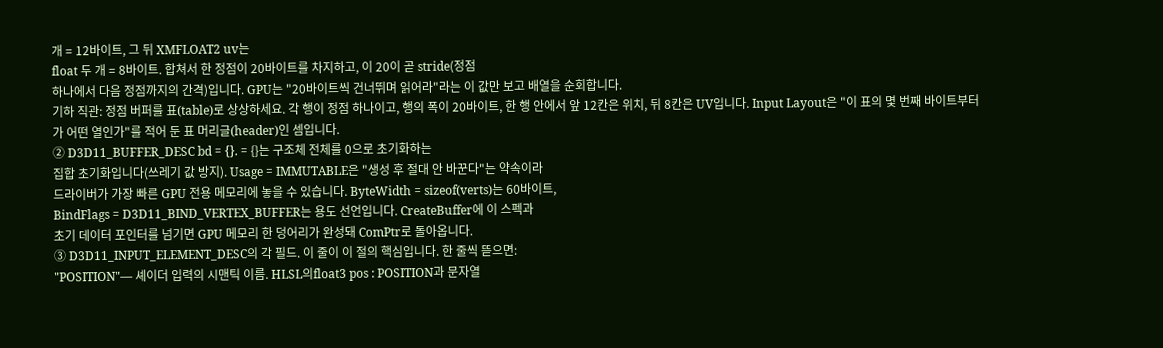개 = 12바이트, 그 뒤 XMFLOAT2 uv는
float 두 개 = 8바이트. 합쳐서 한 정점이 20바이트를 차지하고, 이 20이 곧 stride(정점
하나에서 다음 정점까지의 간격)입니다. GPU는 "20바이트씩 건너뛰며 읽어라"라는 이 값만 보고 배열을 순회합니다.
기하 직관: 정점 버퍼를 표(table)로 상상하세요. 각 행이 정점 하나이고, 행의 폭이 20바이트, 한 행 안에서 앞 12칸은 위치, 뒤 8칸은 UV입니다. Input Layout은 "이 표의 몇 번째 바이트부터가 어떤 열인가"를 적어 둔 표 머리글(header)인 셈입니다.
② D3D11_BUFFER_DESC bd = {}. = {}는 구조체 전체를 0으로 초기화하는
집합 초기화입니다(쓰레기 값 방지). Usage = IMMUTABLE은 "생성 후 절대 안 바꾼다"는 약속이라
드라이버가 가장 빠른 GPU 전용 메모리에 놓을 수 있습니다. ByteWidth = sizeof(verts)는 60바이트,
BindFlags = D3D11_BIND_VERTEX_BUFFER는 용도 선언입니다. CreateBuffer에 이 스펙과
초기 데이터 포인터를 넘기면 GPU 메모리 한 덩어리가 완성돼 ComPtr로 돌아옵니다.
③ D3D11_INPUT_ELEMENT_DESC의 각 필드. 이 줄이 이 절의 핵심입니다. 한 줄씩 뜯으면:
"POSITION"— 셰이더 입력의 시맨틱 이름. HLSL의float3 pos : POSITION과 문자열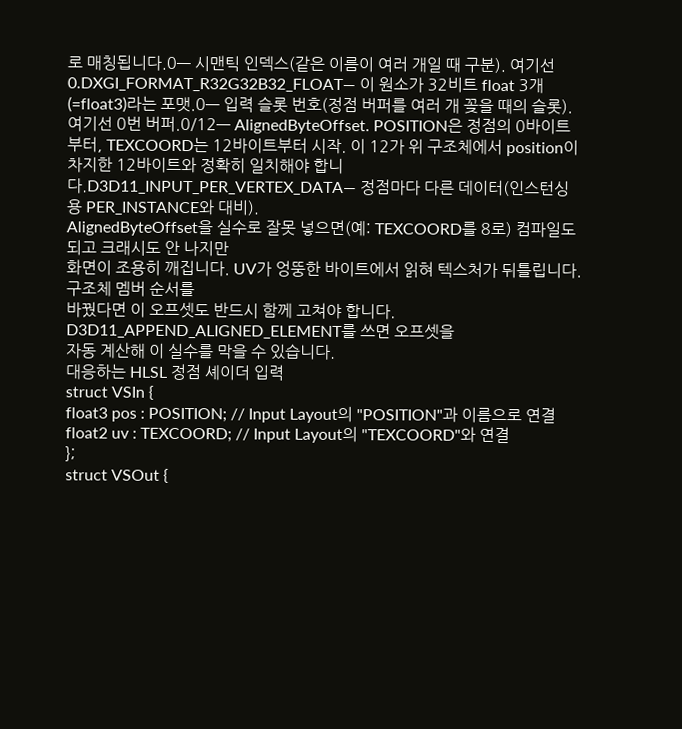로 매칭됩니다.0— 시맨틱 인덱스(같은 이름이 여러 개일 때 구분). 여기선 0.DXGI_FORMAT_R32G32B32_FLOAT— 이 원소가 32비트 float 3개(=float3)라는 포맷.0— 입력 슬롯 번호(정점 버퍼를 여러 개 꽂을 때의 슬롯). 여기선 0번 버퍼.0/12— AlignedByteOffset. POSITION은 정점의 0바이트부터, TEXCOORD는 12바이트부터 시작. 이 12가 위 구조체에서 position이 차지한 12바이트와 정확히 일치해야 합니다.D3D11_INPUT_PER_VERTEX_DATA— 정점마다 다른 데이터(인스턴싱용 PER_INSTANCE와 대비).
AlignedByteOffset을 실수로 잘못 넣으면(예: TEXCOORD를 8로) 컴파일도 되고 크래시도 안 나지만
화면이 조용히 깨집니다. UV가 엉뚱한 바이트에서 읽혀 텍스처가 뒤틀립니다. 구조체 멤버 순서를
바꿨다면 이 오프셋도 반드시 함께 고쳐야 합니다. D3D11_APPEND_ALIGNED_ELEMENT를 쓰면 오프셋을
자동 계산해 이 실수를 막을 수 있습니다.
대응하는 HLSL 정점 셰이더 입력
struct VSIn {
float3 pos : POSITION; // Input Layout의 "POSITION"과 이름으로 연결
float2 uv : TEXCOORD; // Input Layout의 "TEXCOORD"와 연결
};
struct VSOut {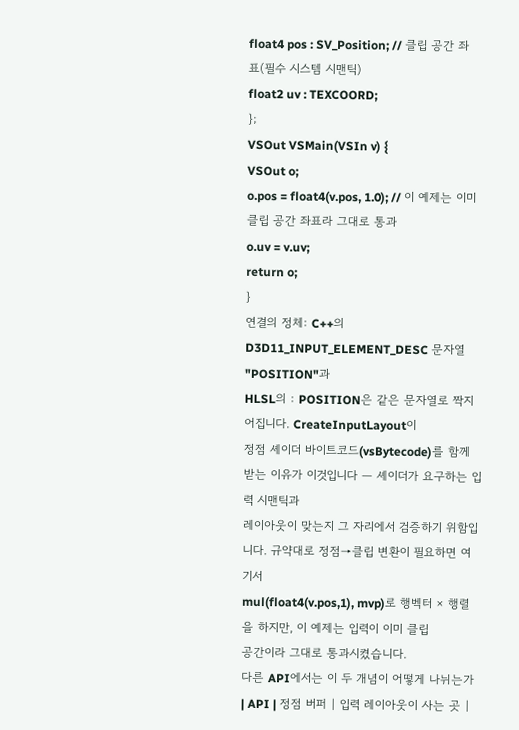float4 pos : SV_Position; // 클립 공간 좌표(필수 시스템 시맨틱)
float2 uv : TEXCOORD;
};
VSOut VSMain(VSIn v) {
VSOut o;
o.pos = float4(v.pos, 1.0); // 이 예제는 이미 클립 공간 좌표라 그대로 통과
o.uv = v.uv;
return o;
}
연결의 정체: C++의 D3D11_INPUT_ELEMENT_DESC 문자열 "POSITION"과
HLSL의 : POSITION은 같은 문자열로 짝지어집니다. CreateInputLayout이
정점 셰이더 바이트코드(vsBytecode)를 함께 받는 이유가 이것입니다 — 셰이더가 요구하는 입력 시맨틱과
레이아웃이 맞는지 그 자리에서 검증하기 위함입니다. 규약대로 정점→클립 변환이 필요하면 여기서
mul(float4(v.pos,1), mvp)로 행벡터 × 행렬을 하지만, 이 예제는 입력이 이미 클립
공간이라 그대로 통과시켰습니다.
다른 API에서는 이 두 개념이 어떻게 나뉘는가
| API | 정점 버퍼 | 입력 레이아웃이 사는 곳 |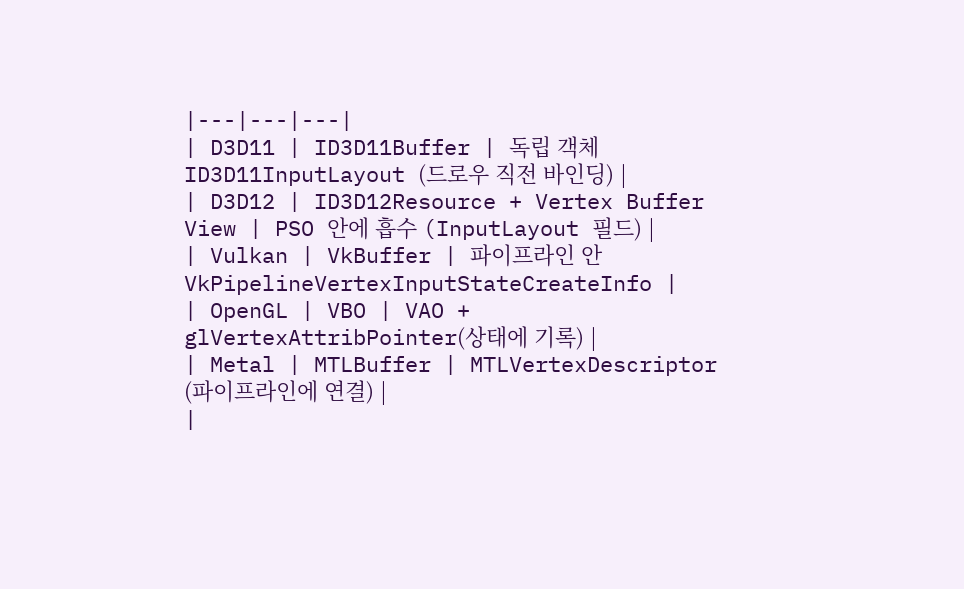|---|---|---|
| D3D11 | ID3D11Buffer | 독립 객체 ID3D11InputLayout (드로우 직전 바인딩) |
| D3D12 | ID3D12Resource + Vertex Buffer View | PSO 안에 흡수 (InputLayout 필드) |
| Vulkan | VkBuffer | 파이프라인 안 VkPipelineVertexInputStateCreateInfo |
| OpenGL | VBO | VAO + glVertexAttribPointer(상태에 기록) |
| Metal | MTLBuffer | MTLVertexDescriptor (파이프라인에 연결) |
|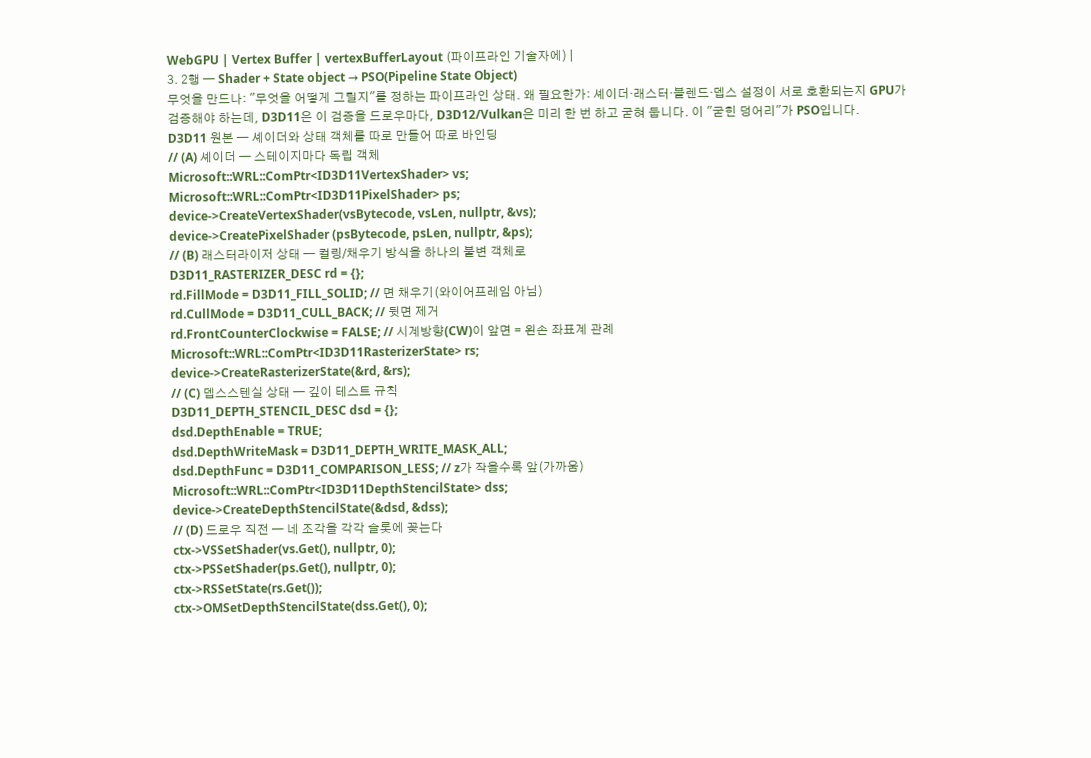WebGPU | Vertex Buffer | vertexBufferLayout (파이프라인 기술자에) |
3. 2행 — Shader + State object → PSO(Pipeline State Object)
무엇을 만드나: "무엇을 어떻게 그릴지"를 정하는 파이프라인 상태. 왜 필요한가: 셰이더·래스터·블렌드·뎁스 설정이 서로 호환되는지 GPU가 검증해야 하는데, D3D11은 이 검증을 드로우마다, D3D12/Vulkan은 미리 한 번 하고 굳혀 둡니다. 이 "굳힌 덩어리"가 PSO입니다.
D3D11 원본 — 셰이더와 상태 객체를 따로 만들어 따로 바인딩
// (A) 셰이더 — 스테이지마다 독립 객체
Microsoft::WRL::ComPtr<ID3D11VertexShader> vs;
Microsoft::WRL::ComPtr<ID3D11PixelShader> ps;
device->CreateVertexShader(vsBytecode, vsLen, nullptr, &vs);
device->CreatePixelShader (psBytecode, psLen, nullptr, &ps);
// (B) 래스터라이저 상태 — 컬링/채우기 방식을 하나의 불변 객체로
D3D11_RASTERIZER_DESC rd = {};
rd.FillMode = D3D11_FILL_SOLID; // 면 채우기(와이어프레임 아님)
rd.CullMode = D3D11_CULL_BACK; // 뒷면 제거
rd.FrontCounterClockwise = FALSE; // 시계방향(CW)이 앞면 = 왼손 좌표계 관례
Microsoft::WRL::ComPtr<ID3D11RasterizerState> rs;
device->CreateRasterizerState(&rd, &rs);
// (C) 뎁스스텐실 상태 — 깊이 테스트 규칙
D3D11_DEPTH_STENCIL_DESC dsd = {};
dsd.DepthEnable = TRUE;
dsd.DepthWriteMask = D3D11_DEPTH_WRITE_MASK_ALL;
dsd.DepthFunc = D3D11_COMPARISON_LESS; // z가 작을수록 앞(가까움)
Microsoft::WRL::ComPtr<ID3D11DepthStencilState> dss;
device->CreateDepthStencilState(&dsd, &dss);
// (D) 드로우 직전 — 네 조각을 각각 슬롯에 꽂는다
ctx->VSSetShader(vs.Get(), nullptr, 0);
ctx->PSSetShader(ps.Get(), nullptr, 0);
ctx->RSSetState(rs.Get());
ctx->OMSetDepthStencilState(dss.Get(), 0);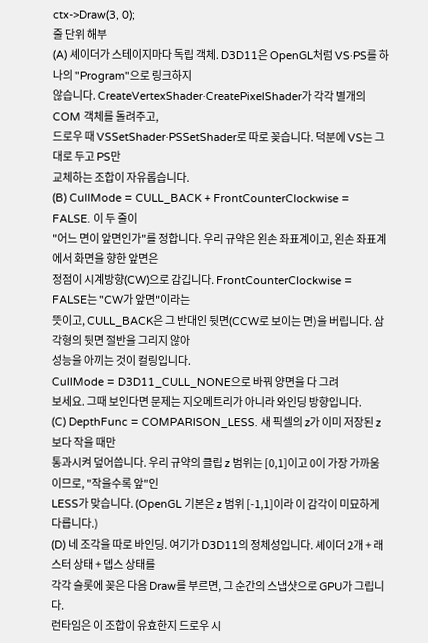ctx->Draw(3, 0);
줄 단위 해부
(A) 셰이더가 스테이지마다 독립 객체. D3D11은 OpenGL처럼 VS·PS를 하나의 "Program"으로 링크하지
않습니다. CreateVertexShader·CreatePixelShader가 각각 별개의 COM 객체를 돌려주고,
드로우 때 VSSetShader·PSSetShader로 따로 꽂습니다. 덕분에 VS는 그대로 두고 PS만
교체하는 조합이 자유롭습니다.
(B) CullMode = CULL_BACK + FrontCounterClockwise = FALSE. 이 두 줄이
"어느 면이 앞면인가"를 정합니다. 우리 규약은 왼손 좌표계이고, 왼손 좌표계에서 화면을 향한 앞면은
정점이 시계방향(CW)으로 감깁니다. FrontCounterClockwise = FALSE는 "CW가 앞면"이라는
뜻이고, CULL_BACK은 그 반대인 뒷면(CCW로 보이는 면)을 버립니다. 삼각형의 뒷면 절반을 그리지 않아
성능을 아끼는 것이 컬링입니다.
CullMode = D3D11_CULL_NONE으로 바꿔 양면을 다 그려
보세요. 그때 보인다면 문제는 지오메트리가 아니라 와인딩 방향입니다.
(C) DepthFunc = COMPARISON_LESS. 새 픽셀의 z가 이미 저장된 z 보다 작을 때만
통과시켜 덮어씁니다. 우리 규약의 클립 z 범위는 [0,1]이고 0이 가장 가까움이므로, "작을수록 앞"인
LESS가 맞습니다. (OpenGL 기본은 z 범위 [-1,1]이라 이 감각이 미묘하게 다릅니다.)
(D) 네 조각을 따로 바인딩. 여기가 D3D11의 정체성입니다. 셰이더 2개 + 래스터 상태 + 뎁스 상태를
각각 슬롯에 꽂은 다음 Draw를 부르면, 그 순간의 스냅샷으로 GPU가 그립니다.
런타임은 이 조합이 유효한지 드로우 시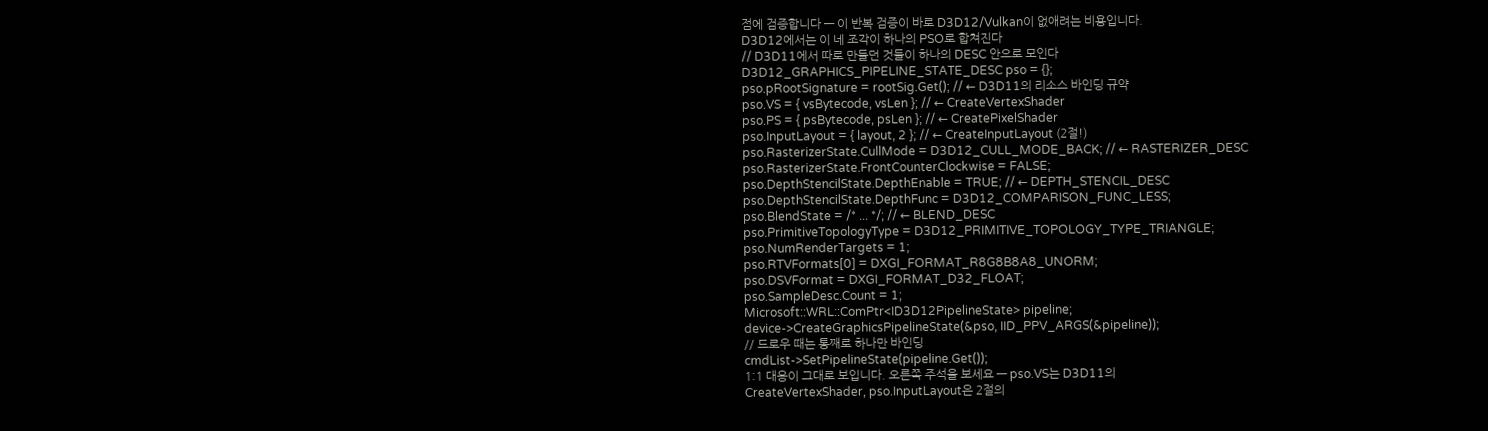점에 검증합니다 — 이 반복 검증이 바로 D3D12/Vulkan이 없애려는 비용입니다.
D3D12에서는 이 네 조각이 하나의 PSO로 합쳐진다
// D3D11에서 따로 만들던 것들이 하나의 DESC 안으로 모인다
D3D12_GRAPHICS_PIPELINE_STATE_DESC pso = {};
pso.pRootSignature = rootSig.Get(); // ← D3D11의 리소스 바인딩 규약
pso.VS = { vsBytecode, vsLen }; // ← CreateVertexShader
pso.PS = { psBytecode, psLen }; // ← CreatePixelShader
pso.InputLayout = { layout, 2 }; // ← CreateInputLayout (2절!)
pso.RasterizerState.CullMode = D3D12_CULL_MODE_BACK; // ← RASTERIZER_DESC
pso.RasterizerState.FrontCounterClockwise = FALSE;
pso.DepthStencilState.DepthEnable = TRUE; // ← DEPTH_STENCIL_DESC
pso.DepthStencilState.DepthFunc = D3D12_COMPARISON_FUNC_LESS;
pso.BlendState = /* ... */; // ← BLEND_DESC
pso.PrimitiveTopologyType = D3D12_PRIMITIVE_TOPOLOGY_TYPE_TRIANGLE;
pso.NumRenderTargets = 1;
pso.RTVFormats[0] = DXGI_FORMAT_R8G8B8A8_UNORM;
pso.DSVFormat = DXGI_FORMAT_D32_FLOAT;
pso.SampleDesc.Count = 1;
Microsoft::WRL::ComPtr<ID3D12PipelineState> pipeline;
device->CreateGraphicsPipelineState(&pso, IID_PPV_ARGS(&pipeline));
// 드로우 때는 통째로 하나만 바인딩
cmdList->SetPipelineState(pipeline.Get());
1:1 대응이 그대로 보입니다. 오른쪽 주석을 보세요 — pso.VS는 D3D11의
CreateVertexShader, pso.InputLayout은 2절의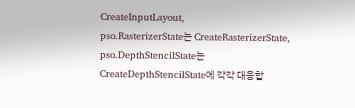CreateInputLayout,
pso.RasterizerState는 CreateRasterizerState, pso.DepthStencilState는
CreateDepthStencilState에 각각 대응합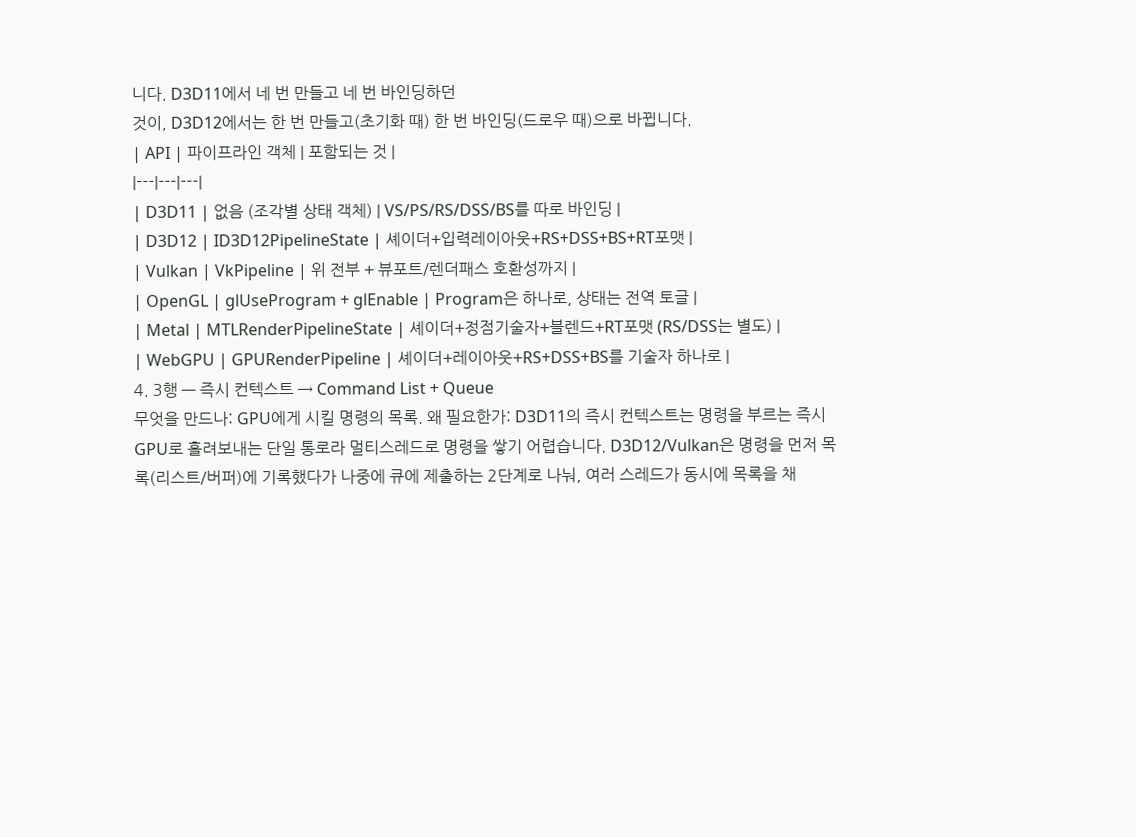니다. D3D11에서 네 번 만들고 네 번 바인딩하던
것이, D3D12에서는 한 번 만들고(초기화 때) 한 번 바인딩(드로우 때)으로 바뀝니다.
| API | 파이프라인 객체 | 포함되는 것 |
|---|---|---|
| D3D11 | 없음 (조각별 상태 객체) | VS/PS/RS/DSS/BS를 따로 바인딩 |
| D3D12 | ID3D12PipelineState | 셰이더+입력레이아웃+RS+DSS+BS+RT포맷 |
| Vulkan | VkPipeline | 위 전부 + 뷰포트/렌더패스 호환성까지 |
| OpenGL | glUseProgram + glEnable | Program은 하나로, 상태는 전역 토글 |
| Metal | MTLRenderPipelineState | 셰이더+정점기술자+블렌드+RT포맷 (RS/DSS는 별도) |
| WebGPU | GPURenderPipeline | 셰이더+레이아웃+RS+DSS+BS를 기술자 하나로 |
4. 3행 — 즉시 컨텍스트 → Command List + Queue
무엇을 만드나: GPU에게 시킬 명령의 목록. 왜 필요한가: D3D11의 즉시 컨텍스트는 명령을 부르는 즉시 GPU로 흘려보내는 단일 통로라 멀티스레드로 명령을 쌓기 어렵습니다. D3D12/Vulkan은 명령을 먼저 목록(리스트/버퍼)에 기록했다가 나중에 큐에 제출하는 2단계로 나눠, 여러 스레드가 동시에 목록을 채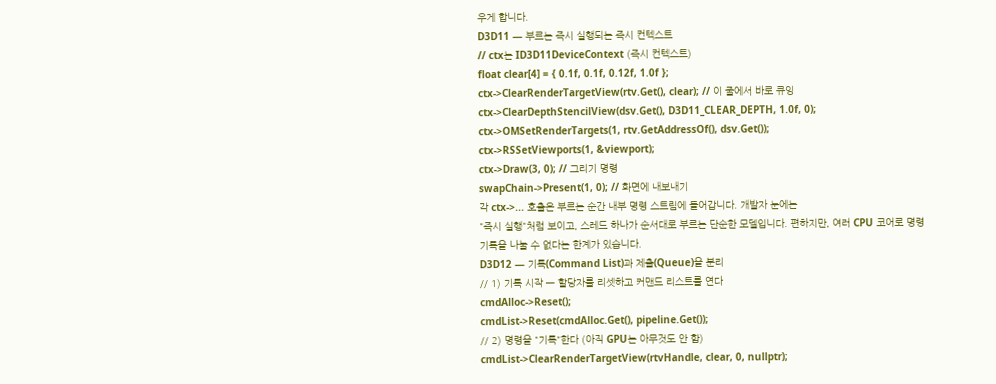우게 합니다.
D3D11 — 부르는 즉시 실행되는 즉시 컨텍스트
// ctx는 ID3D11DeviceContext (즉시 컨텍스트)
float clear[4] = { 0.1f, 0.1f, 0.12f, 1.0f };
ctx->ClearRenderTargetView(rtv.Get(), clear); // 이 줄에서 바로 큐잉
ctx->ClearDepthStencilView(dsv.Get(), D3D11_CLEAR_DEPTH, 1.0f, 0);
ctx->OMSetRenderTargets(1, rtv.GetAddressOf(), dsv.Get());
ctx->RSSetViewports(1, &viewport);
ctx->Draw(3, 0); // 그리기 명령
swapChain->Present(1, 0); // 화면에 내보내기
각 ctx->... 호출은 부르는 순간 내부 명령 스트림에 들어갑니다. 개발자 눈에는
"즉시 실행"처럼 보이고, 스레드 하나가 순서대로 부르는 단순한 모델입니다. 편하지만, 여러 CPU 코어로 명령
기록을 나눌 수 없다는 한계가 있습니다.
D3D12 — 기록(Command List)과 제출(Queue)을 분리
// 1) 기록 시작 — 할당자를 리셋하고 커맨드 리스트를 연다
cmdAlloc->Reset();
cmdList->Reset(cmdAlloc.Get(), pipeline.Get());
// 2) 명령을 "기록"한다 (아직 GPU는 아무것도 안 함)
cmdList->ClearRenderTargetView(rtvHandle, clear, 0, nullptr);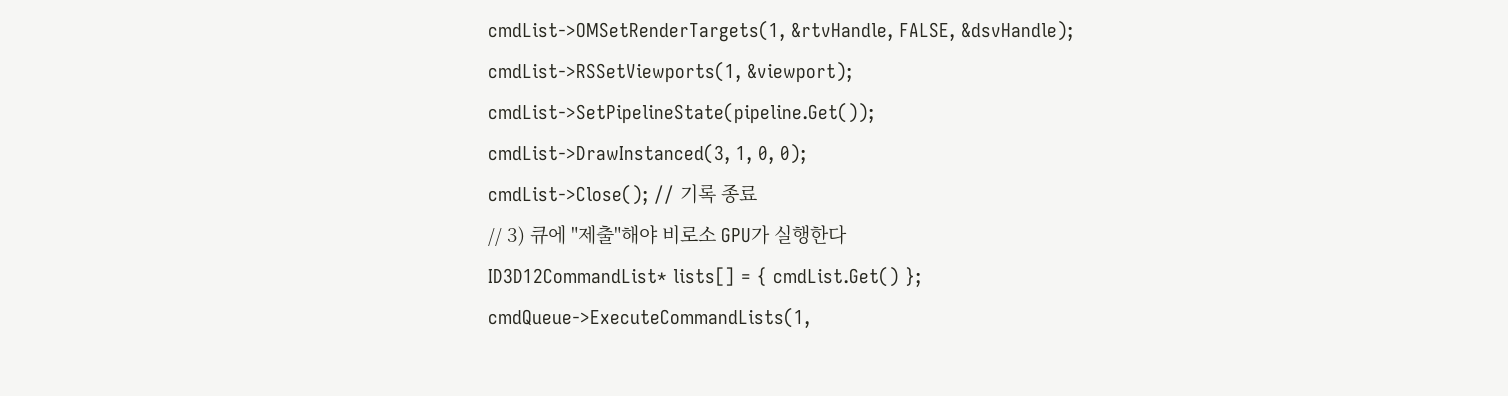cmdList->OMSetRenderTargets(1, &rtvHandle, FALSE, &dsvHandle);
cmdList->RSSetViewports(1, &viewport);
cmdList->SetPipelineState(pipeline.Get());
cmdList->DrawInstanced(3, 1, 0, 0);
cmdList->Close(); // 기록 종료
// 3) 큐에 "제출"해야 비로소 GPU가 실행한다
ID3D12CommandList* lists[] = { cmdList.Get() };
cmdQueue->ExecuteCommandLists(1,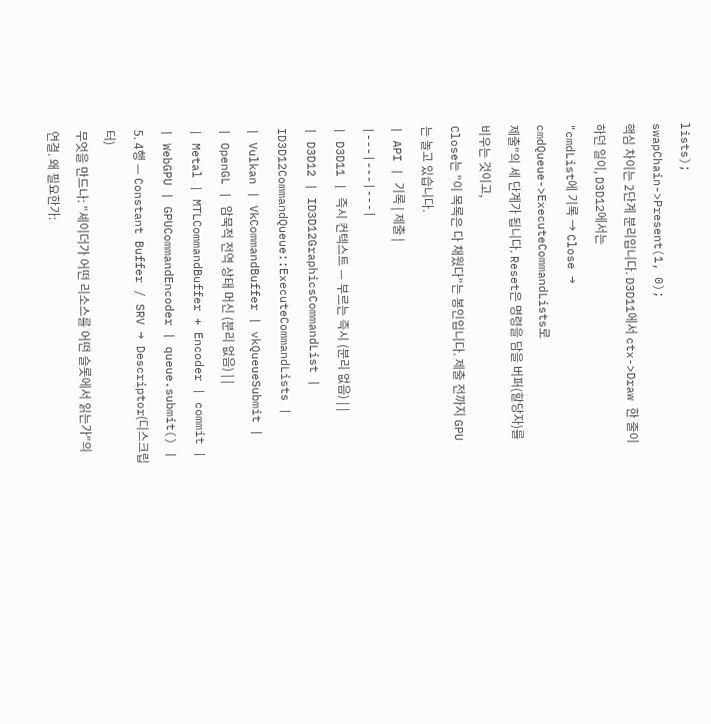lists);
swapChain->Present(1, 0);
핵심 차이는 2단계 분리입니다. D3D11에서 ctx->Draw 한 줄이 하던 일이, D3D12에서는
"cmdList에 기록 → Close → cmdQueue->ExecuteCommandLists로
제출"의 세 단계가 됩니다. Reset은 명령을 담을 버퍼(할당자)를 비우는 것이고,
Close는 "이 목록은 다 채웠다"는 봉인입니다. 제출 전까지 GPU는 놀고 있습니다.
| API | 기록 | 제출 |
|---|---|---|
| D3D11 | 즉시 컨텍스트 — 부르는 즉시 (분리 없음) | |
| D3D12 | ID3D12GraphicsCommandList | ID3D12CommandQueue::ExecuteCommandLists |
| Vulkan | VkCommandBuffer | vkQueueSubmit |
| OpenGL | 암묵적 전역 상태 머신 (분리 없음) | |
| Metal | MTLCommandBuffer + Encoder | commit |
| WebGPU | GPUCommandEncoder | queue.submit() |
5. 4행 — Constant Buffer / SRV → Descriptor(디스크립터)
무엇을 만드나: "셰이더가 어떤 리소스를 어떤 슬롯에서 읽는가"의 연결. 왜 필요한가: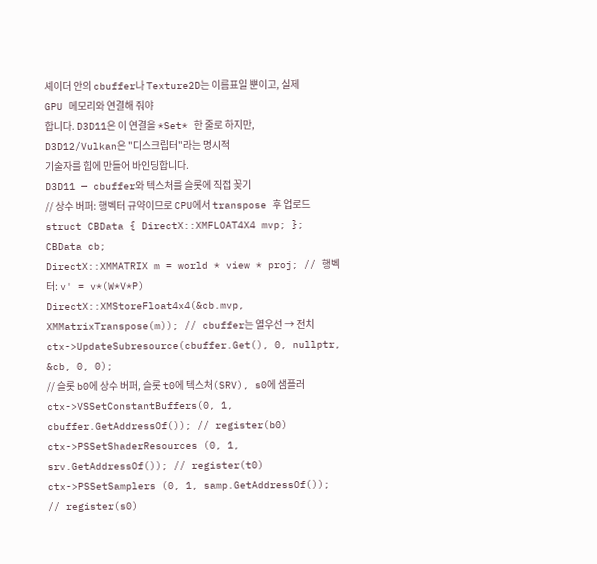셰이더 안의 cbuffer나 Texture2D는 이름표일 뿐이고, 실제 GPU 메모리와 연결해 줘야
합니다. D3D11은 이 연결을 *Set* 한 줄로 하지만, D3D12/Vulkan은 "디스크립터"라는 명시적
기술자를 힙에 만들어 바인딩합니다.
D3D11 — cbuffer와 텍스처를 슬롯에 직접 꽂기
// 상수 버퍼: 행벡터 규약이므로 CPU에서 transpose 후 업로드
struct CBData { DirectX::XMFLOAT4X4 mvp; };
CBData cb;
DirectX::XMMATRIX m = world * view * proj; // 행벡터: v' = v*(W*V*P)
DirectX::XMStoreFloat4x4(&cb.mvp, XMMatrixTranspose(m)); // cbuffer는 열우선 → 전치
ctx->UpdateSubresource(cbuffer.Get(), 0, nullptr, &cb, 0, 0);
// 슬롯 b0에 상수 버퍼, 슬롯 t0에 텍스처(SRV), s0에 샘플러
ctx->VSSetConstantBuffers(0, 1, cbuffer.GetAddressOf()); // register(b0)
ctx->PSSetShaderResources (0, 1, srv.GetAddressOf()); // register(t0)
ctx->PSSetSamplers (0, 1, samp.GetAddressOf()); // register(s0)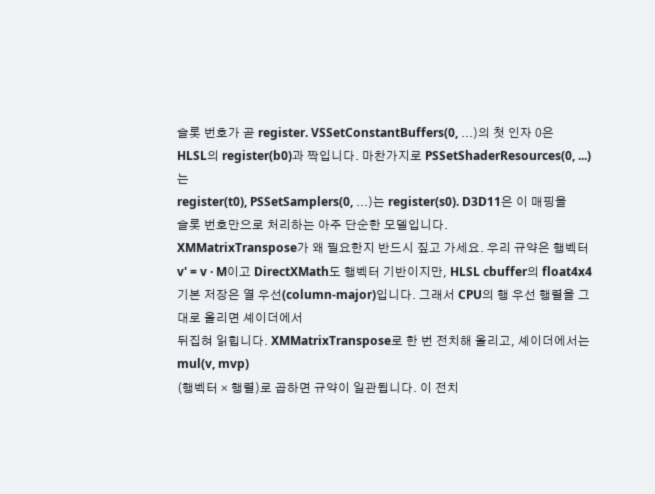슬롯 번호가 곧 register. VSSetConstantBuffers(0, ...)의 첫 인자 0은
HLSL의 register(b0)과 짝입니다. 마찬가지로 PSSetShaderResources(0, ...)는
register(t0), PSSetSamplers(0, ...)는 register(s0). D3D11은 이 매핑을
슬롯 번호만으로 처리하는 아주 단순한 모델입니다.
XMMatrixTranspose가 왜 필요한지 반드시 짚고 가세요. 우리 규약은 행벡터
v' = v · M이고 DirectXMath도 행벡터 기반이지만, HLSL cbuffer의 float4x4
기본 저장은 열 우선(column-major)입니다. 그래서 CPU의 행 우선 행렬을 그대로 올리면 셰이더에서
뒤집혀 읽힙니다. XMMatrixTranspose로 한 번 전치해 올리고, 셰이더에서는 mul(v, mvp)
(행벡터 × 행렬)로 곱하면 규약이 일관됩니다. 이 전치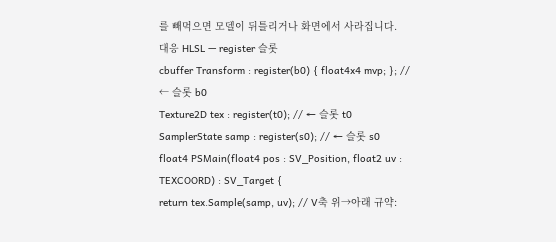를 빼먹으면 모델이 뒤틀리거나 화면에서 사라집니다.
대응 HLSL — register 슬롯
cbuffer Transform : register(b0) { float4x4 mvp; }; // ← 슬롯 b0
Texture2D tex : register(t0); // ← 슬롯 t0
SamplerState samp : register(s0); // ← 슬롯 s0
float4 PSMain(float4 pos : SV_Position, float2 uv : TEXCOORD) : SV_Target {
return tex.Sample(samp, uv); // V축 위→아래 규약: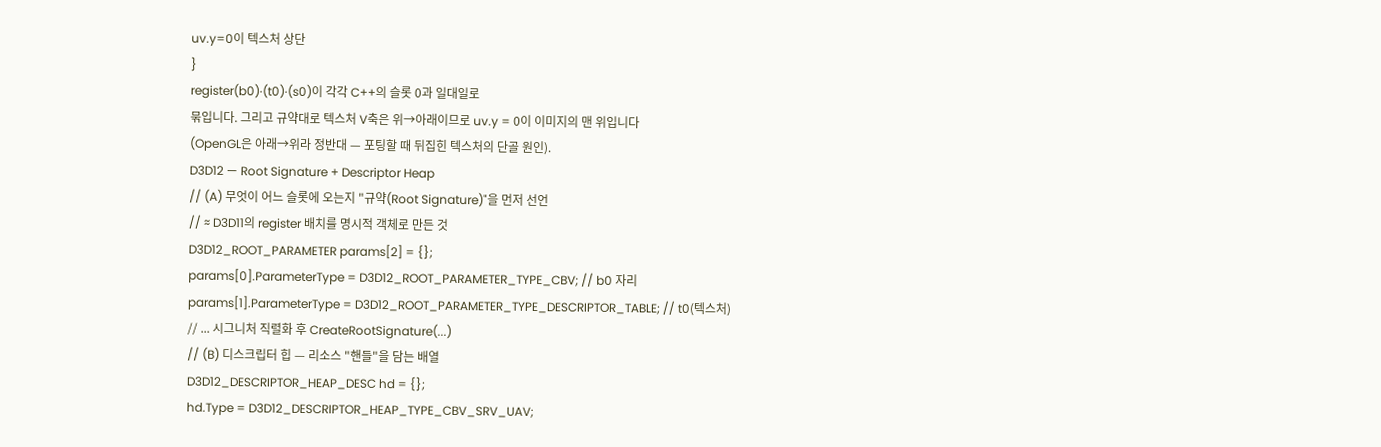uv.y=0이 텍스처 상단
}
register(b0)·(t0)·(s0)이 각각 C++의 슬롯 0과 일대일로
묶입니다. 그리고 규약대로 텍스처 V축은 위→아래이므로 uv.y = 0이 이미지의 맨 위입니다
(OpenGL은 아래→위라 정반대 — 포팅할 때 뒤집힌 텍스처의 단골 원인).
D3D12 — Root Signature + Descriptor Heap
// (A) 무엇이 어느 슬롯에 오는지 "규약(Root Signature)"을 먼저 선언
// ≈ D3D11의 register 배치를 명시적 객체로 만든 것
D3D12_ROOT_PARAMETER params[2] = {};
params[0].ParameterType = D3D12_ROOT_PARAMETER_TYPE_CBV; // b0 자리
params[1].ParameterType = D3D12_ROOT_PARAMETER_TYPE_DESCRIPTOR_TABLE; // t0(텍스처)
// ... 시그니처 직렬화 후 CreateRootSignature(...)
// (B) 디스크립터 힙 — 리소스 "핸들"을 담는 배열
D3D12_DESCRIPTOR_HEAP_DESC hd = {};
hd.Type = D3D12_DESCRIPTOR_HEAP_TYPE_CBV_SRV_UAV;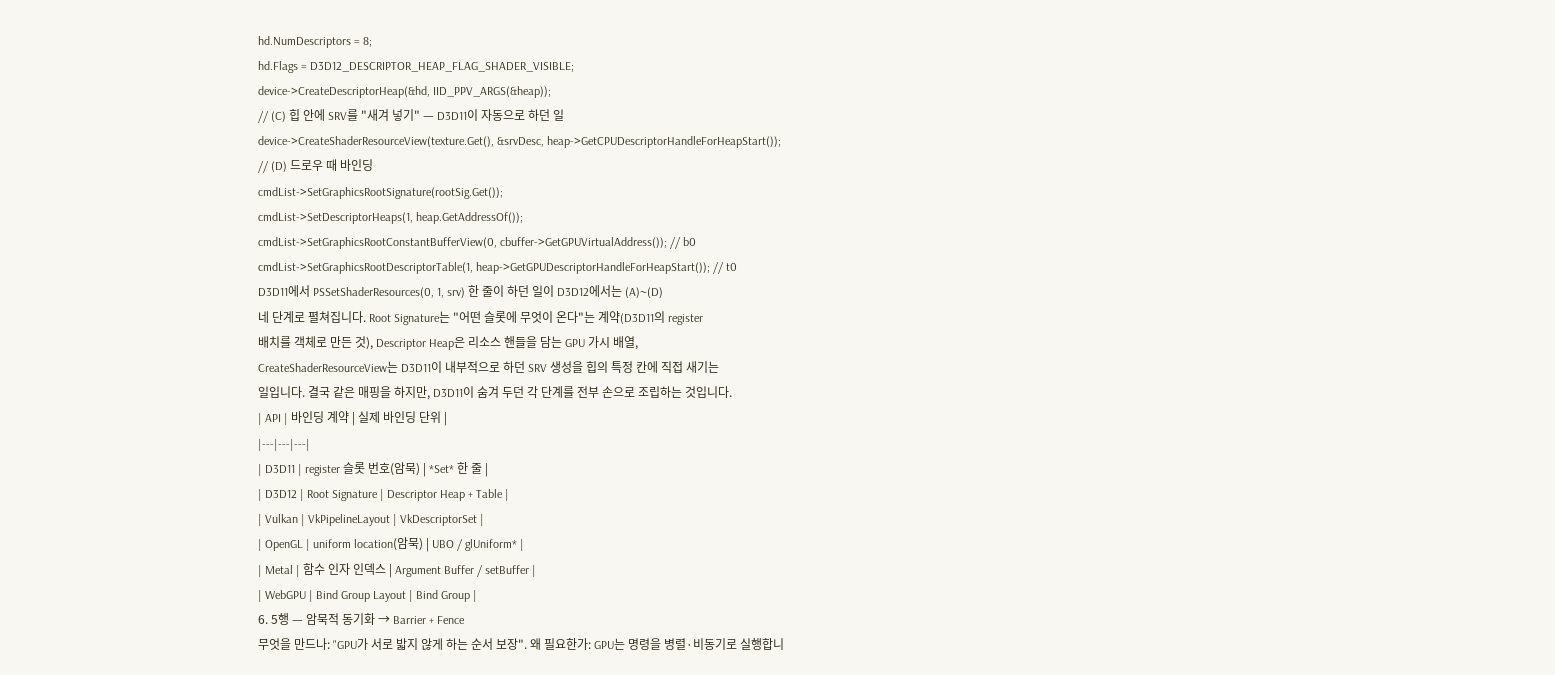hd.NumDescriptors = 8;
hd.Flags = D3D12_DESCRIPTOR_HEAP_FLAG_SHADER_VISIBLE;
device->CreateDescriptorHeap(&hd, IID_PPV_ARGS(&heap));
// (C) 힙 안에 SRV를 "새겨 넣기" — D3D11이 자동으로 하던 일
device->CreateShaderResourceView(texture.Get(), &srvDesc, heap->GetCPUDescriptorHandleForHeapStart());
// (D) 드로우 때 바인딩
cmdList->SetGraphicsRootSignature(rootSig.Get());
cmdList->SetDescriptorHeaps(1, heap.GetAddressOf());
cmdList->SetGraphicsRootConstantBufferView(0, cbuffer->GetGPUVirtualAddress()); // b0
cmdList->SetGraphicsRootDescriptorTable(1, heap->GetGPUDescriptorHandleForHeapStart()); // t0
D3D11에서 PSSetShaderResources(0, 1, srv) 한 줄이 하던 일이 D3D12에서는 (A)~(D)
네 단계로 펼쳐집니다. Root Signature는 "어떤 슬롯에 무엇이 온다"는 계약(D3D11의 register
배치를 객체로 만든 것), Descriptor Heap은 리소스 핸들을 담는 GPU 가시 배열,
CreateShaderResourceView는 D3D11이 내부적으로 하던 SRV 생성을 힙의 특정 칸에 직접 새기는
일입니다. 결국 같은 매핑을 하지만, D3D11이 숨겨 두던 각 단계를 전부 손으로 조립하는 것입니다.
| API | 바인딩 계약 | 실제 바인딩 단위 |
|---|---|---|
| D3D11 | register 슬롯 번호(암묵) | *Set* 한 줄 |
| D3D12 | Root Signature | Descriptor Heap + Table |
| Vulkan | VkPipelineLayout | VkDescriptorSet |
| OpenGL | uniform location(암묵) | UBO / glUniform* |
| Metal | 함수 인자 인덱스 | Argument Buffer / setBuffer |
| WebGPU | Bind Group Layout | Bind Group |
6. 5행 — 암묵적 동기화 → Barrier + Fence
무엇을 만드나: "GPU가 서로 밟지 않게 하는 순서 보장". 왜 필요한가: GPU는 명령을 병렬·비동기로 실행합니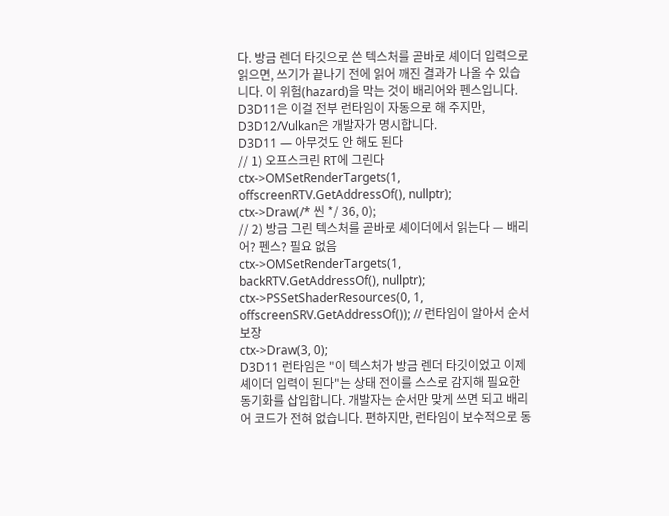다. 방금 렌더 타깃으로 쓴 텍스처를 곧바로 셰이더 입력으로 읽으면, 쓰기가 끝나기 전에 읽어 깨진 결과가 나올 수 있습니다. 이 위험(hazard)을 막는 것이 배리어와 펜스입니다. D3D11은 이걸 전부 런타임이 자동으로 해 주지만, D3D12/Vulkan은 개발자가 명시합니다.
D3D11 — 아무것도 안 해도 된다
// 1) 오프스크린 RT에 그린다
ctx->OMSetRenderTargets(1, offscreenRTV.GetAddressOf(), nullptr);
ctx->Draw(/* 씬 */ 36, 0);
// 2) 방금 그린 텍스처를 곧바로 셰이더에서 읽는다 — 배리어? 펜스? 필요 없음
ctx->OMSetRenderTargets(1, backRTV.GetAddressOf(), nullptr);
ctx->PSSetShaderResources(0, 1, offscreenSRV.GetAddressOf()); // 런타임이 알아서 순서 보장
ctx->Draw(3, 0);
D3D11 런타임은 "이 텍스처가 방금 렌더 타깃이었고 이제 셰이더 입력이 된다"는 상태 전이를 스스로 감지해 필요한 동기화를 삽입합니다. 개발자는 순서만 맞게 쓰면 되고 배리어 코드가 전혀 없습니다. 편하지만, 런타임이 보수적으로 동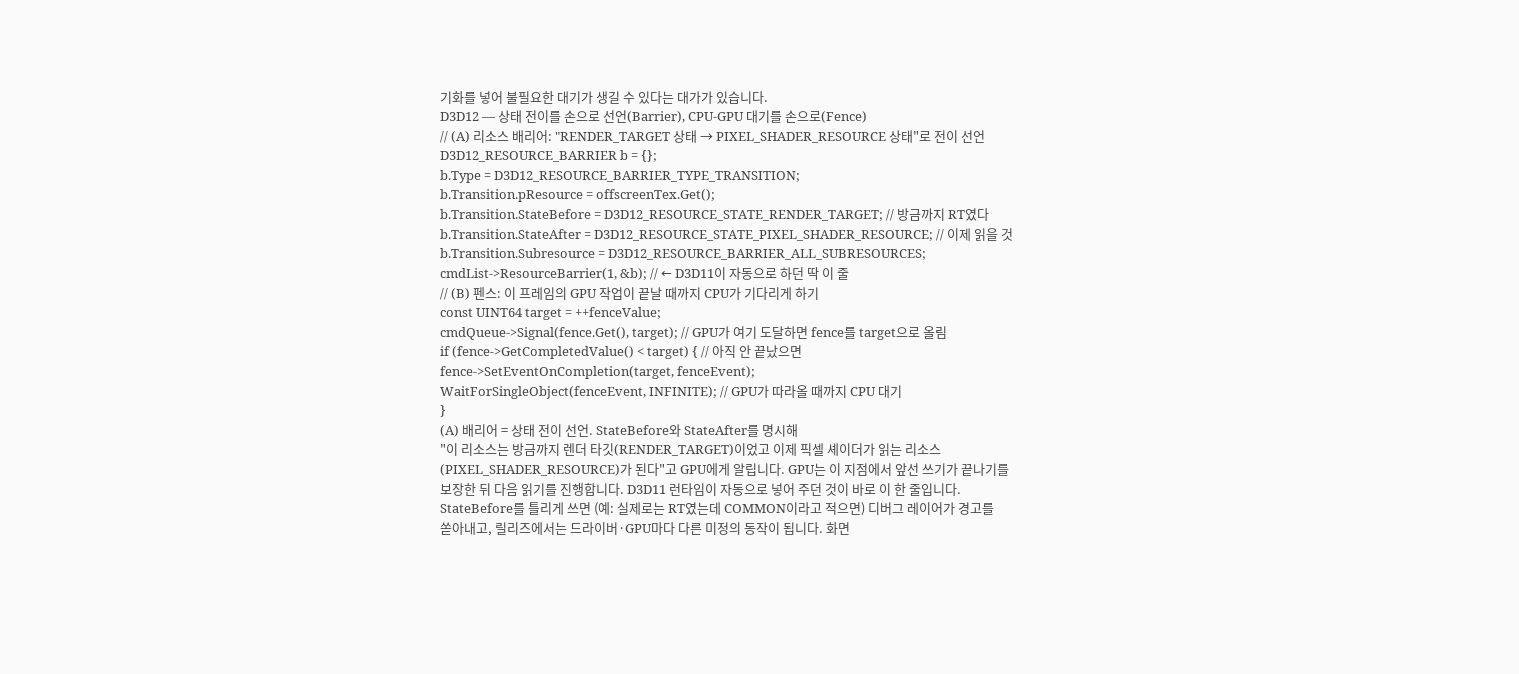기화를 넣어 불필요한 대기가 생길 수 있다는 대가가 있습니다.
D3D12 — 상태 전이를 손으로 선언(Barrier), CPU-GPU 대기를 손으로(Fence)
// (A) 리소스 배리어: "RENDER_TARGET 상태 → PIXEL_SHADER_RESOURCE 상태"로 전이 선언
D3D12_RESOURCE_BARRIER b = {};
b.Type = D3D12_RESOURCE_BARRIER_TYPE_TRANSITION;
b.Transition.pResource = offscreenTex.Get();
b.Transition.StateBefore = D3D12_RESOURCE_STATE_RENDER_TARGET; // 방금까지 RT였다
b.Transition.StateAfter = D3D12_RESOURCE_STATE_PIXEL_SHADER_RESOURCE; // 이제 읽을 것
b.Transition.Subresource = D3D12_RESOURCE_BARRIER_ALL_SUBRESOURCES;
cmdList->ResourceBarrier(1, &b); // ← D3D11이 자동으로 하던 딱 이 줄
// (B) 펜스: 이 프레임의 GPU 작업이 끝날 때까지 CPU가 기다리게 하기
const UINT64 target = ++fenceValue;
cmdQueue->Signal(fence.Get(), target); // GPU가 여기 도달하면 fence를 target으로 올림
if (fence->GetCompletedValue() < target) { // 아직 안 끝났으면
fence->SetEventOnCompletion(target, fenceEvent);
WaitForSingleObject(fenceEvent, INFINITE); // GPU가 따라올 때까지 CPU 대기
}
(A) 배리어 = 상태 전이 선언. StateBefore와 StateAfter를 명시해
"이 리소스는 방금까지 렌더 타깃(RENDER_TARGET)이었고 이제 픽셀 셰이더가 읽는 리소스
(PIXEL_SHADER_RESOURCE)가 된다"고 GPU에게 알립니다. GPU는 이 지점에서 앞선 쓰기가 끝나기를
보장한 뒤 다음 읽기를 진행합니다. D3D11 런타임이 자동으로 넣어 주던 것이 바로 이 한 줄입니다.
StateBefore를 틀리게 쓰면 (예: 실제로는 RT였는데 COMMON이라고 적으면) 디버그 레이어가 경고를
쏟아내고, 릴리즈에서는 드라이버·GPU마다 다른 미정의 동작이 됩니다. 화면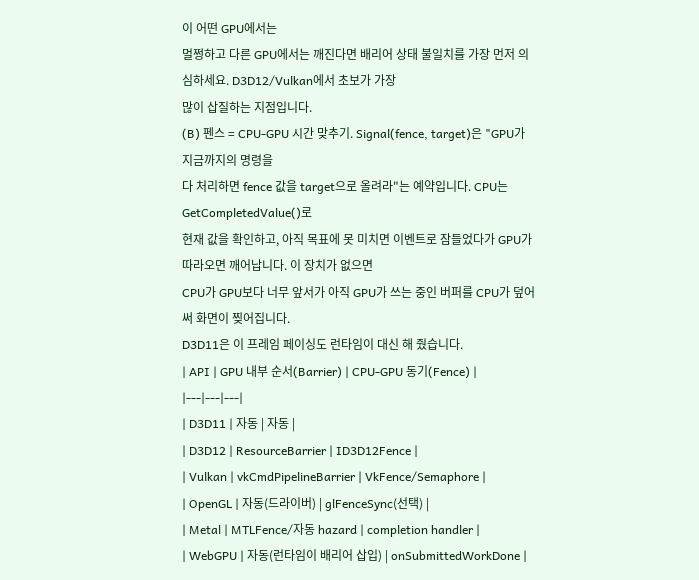이 어떤 GPU에서는
멀쩡하고 다른 GPU에서는 깨진다면 배리어 상태 불일치를 가장 먼저 의심하세요. D3D12/Vulkan에서 초보가 가장
많이 삽질하는 지점입니다.
(B) 펜스 = CPU-GPU 시간 맞추기. Signal(fence, target)은 "GPU가 지금까지의 명령을
다 처리하면 fence 값을 target으로 올려라"는 예약입니다. CPU는 GetCompletedValue()로
현재 값을 확인하고, 아직 목표에 못 미치면 이벤트로 잠들었다가 GPU가 따라오면 깨어납니다. 이 장치가 없으면
CPU가 GPU보다 너무 앞서가 아직 GPU가 쓰는 중인 버퍼를 CPU가 덮어써 화면이 찢어집니다.
D3D11은 이 프레임 페이싱도 런타임이 대신 해 줬습니다.
| API | GPU 내부 순서(Barrier) | CPU-GPU 동기(Fence) |
|---|---|---|
| D3D11 | 자동 | 자동 |
| D3D12 | ResourceBarrier | ID3D12Fence |
| Vulkan | vkCmdPipelineBarrier | VkFence/Semaphore |
| OpenGL | 자동(드라이버) | glFenceSync(선택) |
| Metal | MTLFence/자동 hazard | completion handler |
| WebGPU | 자동(런타임이 배리어 삽입) | onSubmittedWorkDone |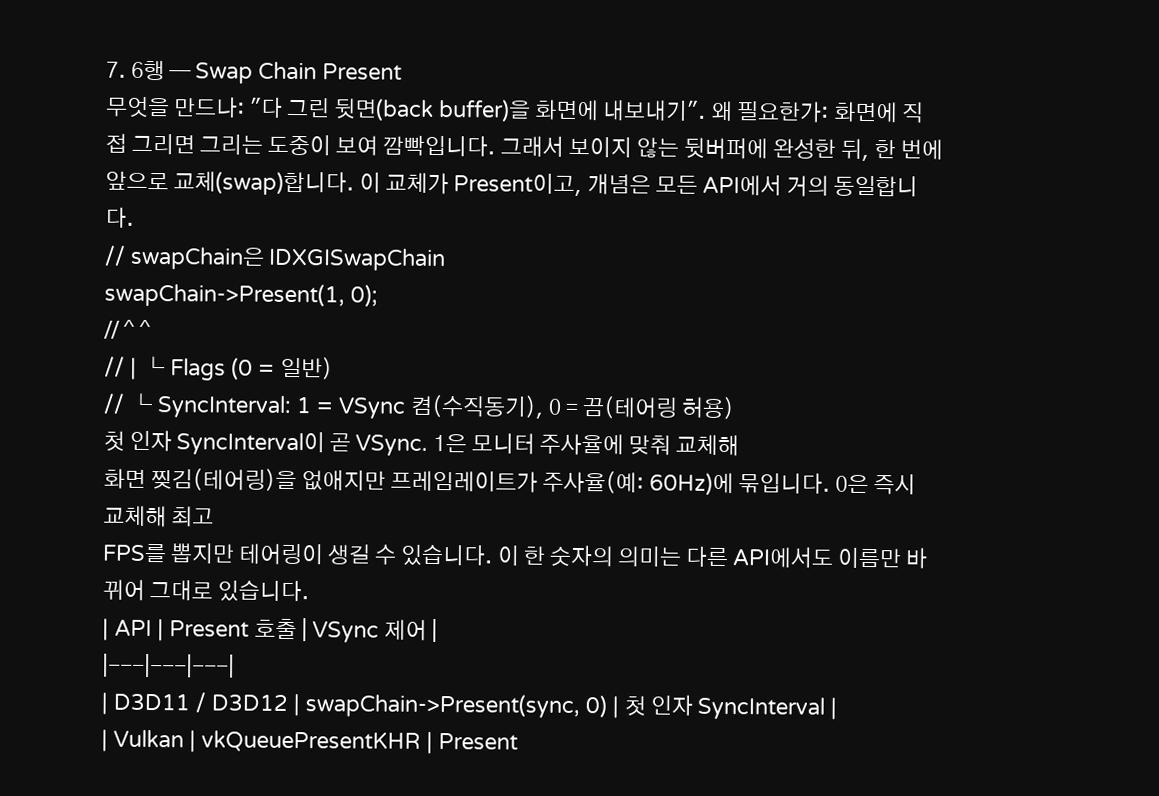7. 6행 — Swap Chain Present
무엇을 만드나: "다 그린 뒷면(back buffer)을 화면에 내보내기". 왜 필요한가: 화면에 직접 그리면 그리는 도중이 보여 깜빡입니다. 그래서 보이지 않는 뒷버퍼에 완성한 뒤, 한 번에 앞으로 교체(swap)합니다. 이 교체가 Present이고, 개념은 모든 API에서 거의 동일합니다.
// swapChain은 IDXGISwapChain
swapChain->Present(1, 0);
// ^ ^
// | └ Flags (0 = 일반)
// └ SyncInterval: 1 = VSync 켬(수직동기), 0 = 끔(테어링 허용)
첫 인자 SyncInterval이 곧 VSync. 1은 모니터 주사율에 맞춰 교체해
화면 찢김(테어링)을 없애지만 프레임레이트가 주사율(예: 60Hz)에 묶입니다. 0은 즉시 교체해 최고
FPS를 뽑지만 테어링이 생길 수 있습니다. 이 한 숫자의 의미는 다른 API에서도 이름만 바뀌어 그대로 있습니다.
| API | Present 호출 | VSync 제어 |
|---|---|---|
| D3D11 / D3D12 | swapChain->Present(sync, 0) | 첫 인자 SyncInterval |
| Vulkan | vkQueuePresentKHR | Present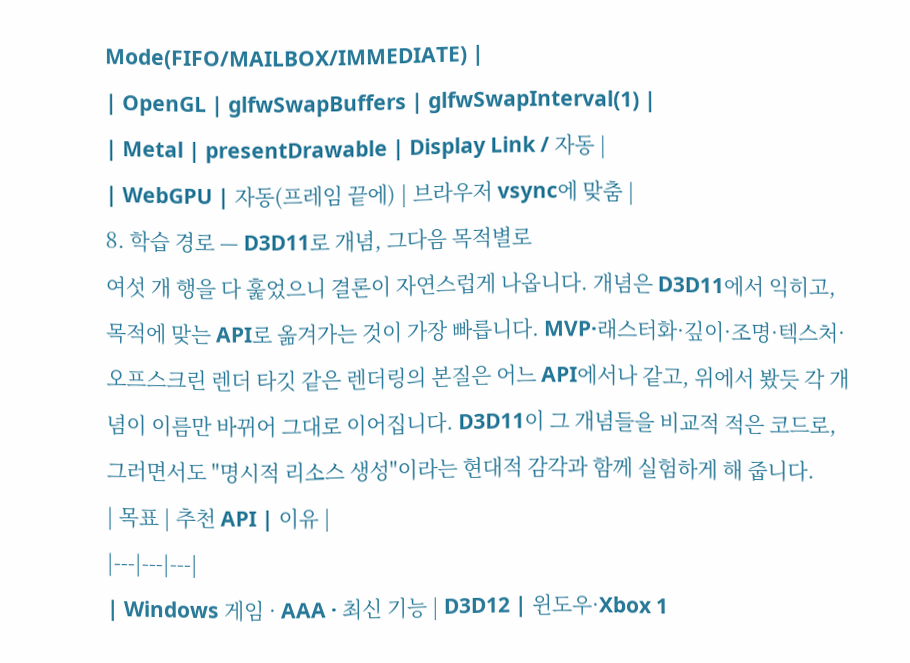Mode(FIFO/MAILBOX/IMMEDIATE) |
| OpenGL | glfwSwapBuffers | glfwSwapInterval(1) |
| Metal | presentDrawable | Display Link / 자동 |
| WebGPU | 자동(프레임 끝에) | 브라우저 vsync에 맞춤 |
8. 학습 경로 — D3D11로 개념, 그다음 목적별로
여섯 개 행을 다 훑었으니 결론이 자연스럽게 나옵니다. 개념은 D3D11에서 익히고, 목적에 맞는 API로 옮겨가는 것이 가장 빠릅니다. MVP·래스터화·깊이·조명·텍스처·오프스크린 렌더 타깃 같은 렌더링의 본질은 어느 API에서나 같고, 위에서 봤듯 각 개념이 이름만 바뀌어 그대로 이어집니다. D3D11이 그 개념들을 비교적 적은 코드로, 그러면서도 "명시적 리소스 생성"이라는 현대적 감각과 함께 실험하게 해 줍니다.
| 목표 | 추천 API | 이유 |
|---|---|---|
| Windows 게임 · AAA · 최신 기능 | D3D12 | 윈도우·Xbox 1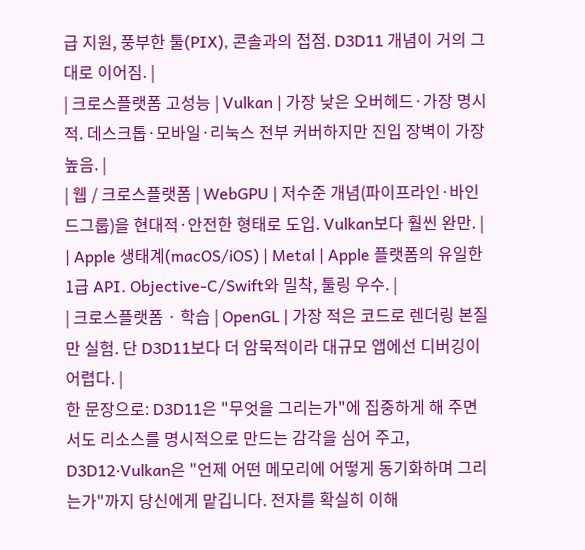급 지원, 풍부한 툴(PIX), 콘솔과의 접점. D3D11 개념이 거의 그대로 이어짐. |
| 크로스플랫폼 고성능 | Vulkan | 가장 낮은 오버헤드·가장 명시적. 데스크톱·모바일·리눅스 전부 커버하지만 진입 장벽이 가장 높음. |
| 웹 / 크로스플랫폼 | WebGPU | 저수준 개념(파이프라인·바인드그룹)을 현대적·안전한 형태로 도입. Vulkan보다 훨씬 완만. |
| Apple 생태계(macOS/iOS) | Metal | Apple 플랫폼의 유일한 1급 API. Objective-C/Swift와 밀착, 툴링 우수. |
| 크로스플랫폼 · 학습 | OpenGL | 가장 적은 코드로 렌더링 본질만 실험. 단 D3D11보다 더 암묵적이라 대규모 앱에선 디버깅이 어렵다. |
한 문장으로: D3D11은 "무엇을 그리는가"에 집중하게 해 주면서도 리소스를 명시적으로 만드는 감각을 심어 주고, D3D12·Vulkan은 "언제 어떤 메모리에 어떻게 동기화하며 그리는가"까지 당신에게 맡깁니다. 전자를 확실히 이해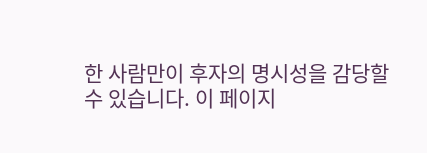한 사람만이 후자의 명시성을 감당할 수 있습니다. 이 페이지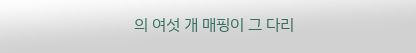의 여섯 개 매핑이 그 다리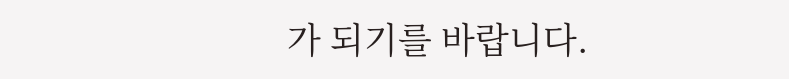가 되기를 바랍니다.